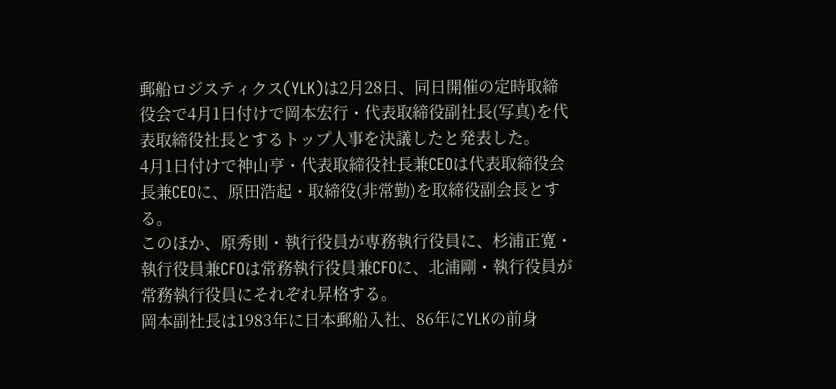郵船ロジスティクス(YLK)は2月28日、同日開催の定時取締役会で4月1日付けで岡本宏行・代表取締役副社長(写真)を代表取締役社長とするトップ人事を決議したと発表した。
4月1日付けで神山亨・代表取締役社長兼CEOは代表取締役会長兼CEOに、原田浩起・取締役(非常勤)を取締役副会長とする。
このほか、原秀則・執行役員が専務執行役員に、杉浦正寛・執行役員兼CFOは常務執行役員兼CFOに、北浦剛・執行役員が常務執行役員にそれぞれ昇格する。
岡本副社長は1983年に日本郵船入社、86年にYLKの前身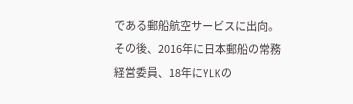である郵船航空サービスに出向。その後、2016年に日本郵船の常務経営委員、18年にYLKの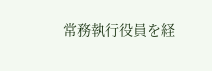常務執行役員を経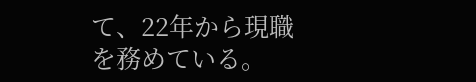て、22年から現職を務めている。